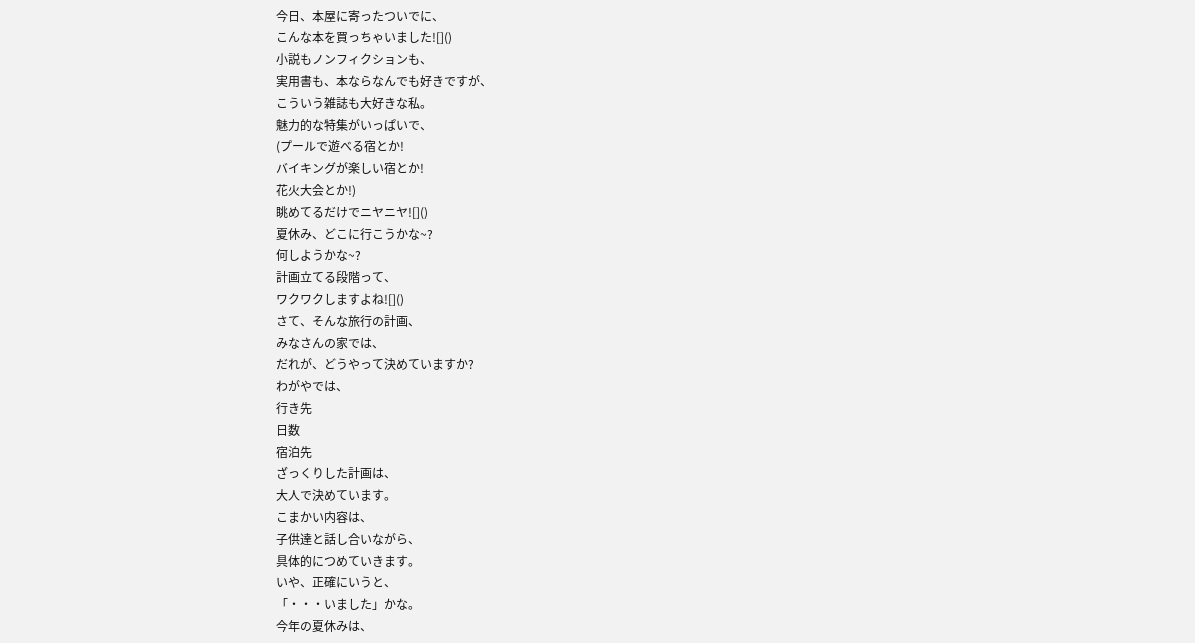今日、本屋に寄ったついでに、
こんな本を買っちゃいました![]()
小説もノンフィクションも、
実用書も、本ならなんでも好きですが、
こういう雑誌も大好きな私。
魅力的な特集がいっぱいで、
(プールで遊べる宿とか!
バイキングが楽しい宿とか!
花火大会とか!)
眺めてるだけでニヤニヤ![]()
夏休み、どこに行こうかな~?
何しようかな~?
計画立てる段階って、
ワクワクしますよね![]()
さて、そんな旅行の計画、
みなさんの家では、
だれが、どうやって決めていますか?
わがやでは、
行き先
日数
宿泊先
ざっくりした計画は、
大人で決めています。
こまかい内容は、
子供達と話し合いながら、
具体的につめていきます。
いや、正確にいうと、
「・・・いました」かな。
今年の夏休みは、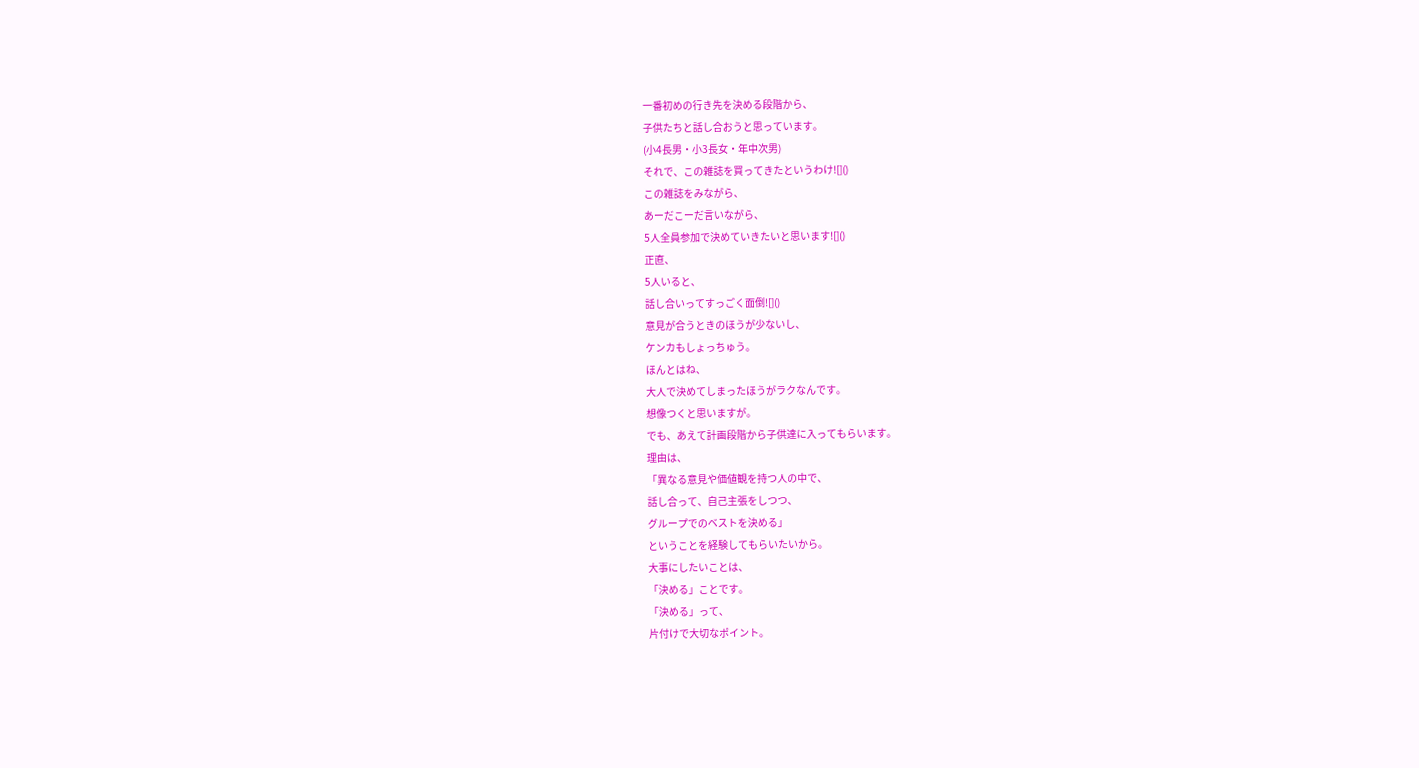一番初めの行き先を決める段階から、
子供たちと話し合おうと思っています。
(小4長男・小3長女・年中次男)
それで、この雑誌を買ってきたというわけ![]()
この雑誌をみながら、
あーだこーだ言いながら、
5人全員参加で決めていきたいと思います![]()
正直、
5人いると、
話し合いってすっごく面倒![]()
意見が合うときのほうが少ないし、
ケンカもしょっちゅう。
ほんとはね、
大人で決めてしまったほうがラクなんです。
想像つくと思いますが。
でも、あえて計画段階から子供達に入ってもらいます。
理由は、
「異なる意見や価値観を持つ人の中で、
話し合って、自己主張をしつつ、
グループでのベストを決める」
ということを経験してもらいたいから。
大事にしたいことは、
「決める」ことです。
「決める」って、
片付けで大切なポイント。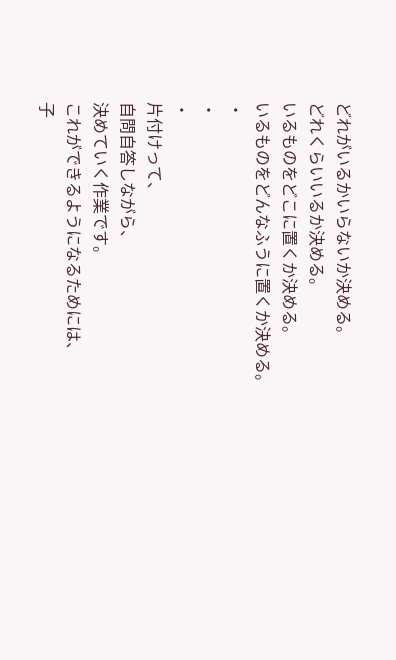どれがいるかいらないか決める。
どれくらいいるか決める。
いるものをどこに置くか決める。
いるものをどんなふうに置くか決める。
・
・
・
片付けって、
自問自答しながら、
決めていく作業です。
これができるようになるためには、
子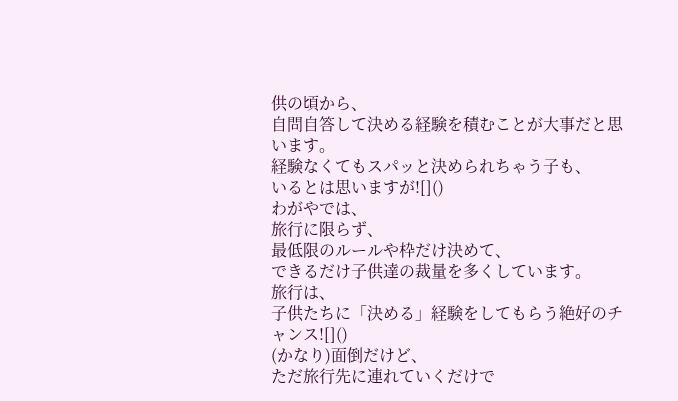供の頃から、
自問自答して決める経験を積むことが大事だと思います。
経験なくてもスパッと決められちゃう子も、
いるとは思いますが![]()
わがやでは、
旅行に限らず、
最低限のルールや枠だけ決めて、
できるだけ子供達の裁量を多くしています。
旅行は、
子供たちに「決める」経験をしてもらう絶好のチャンス![]()
(かなり)面倒だけど、
ただ旅行先に連れていくだけで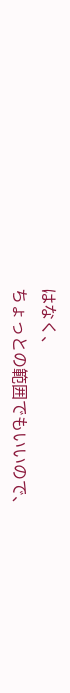はなく、
ちょっとの範囲でもいいので、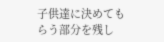子供達に決めてもらう部分を残し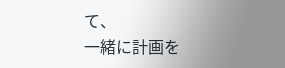て、
一緒に計画を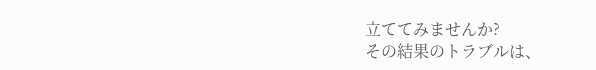立ててみませんか?
その結果のトラブルは、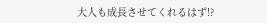大人も成長させてくれるはず!?